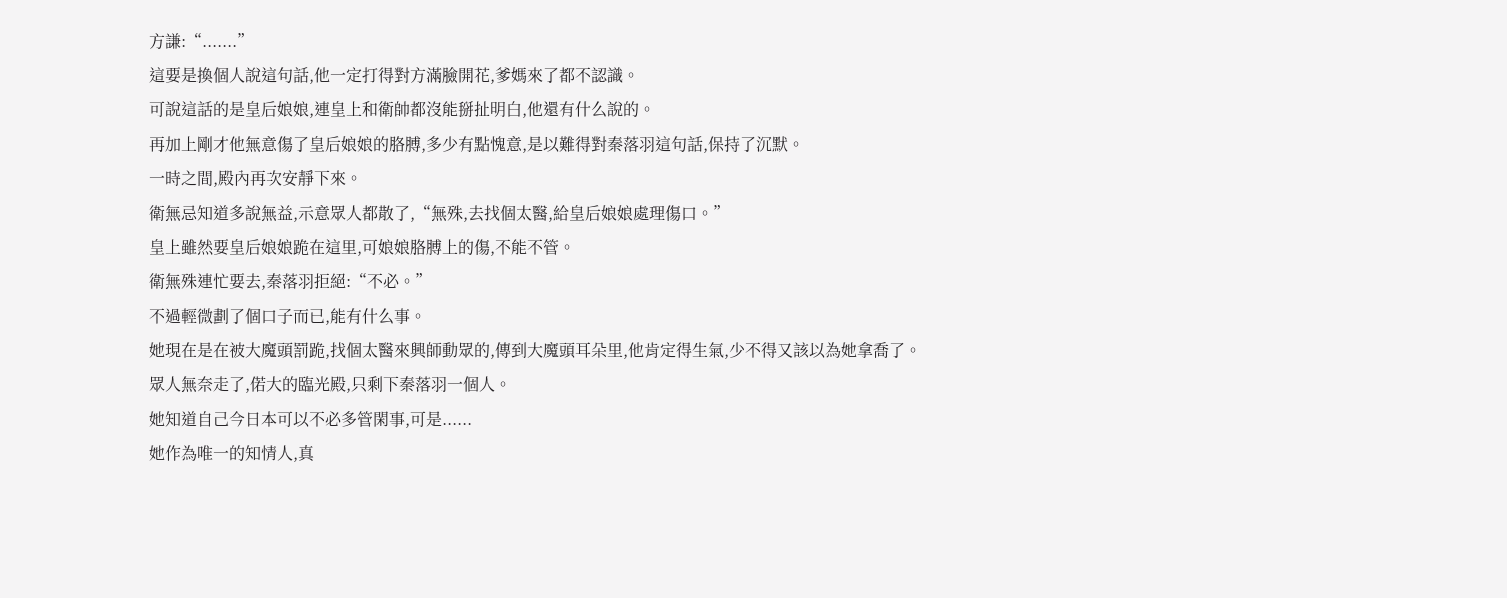方謙:“.......”
這要是換個人說這句話,他一定打得對方滿臉開花,爹媽來了都不認識。
可說這話的是皇后娘娘,連皇上和衛帥都沒能掰扯明白,他還有什么說的。
再加上剛才他無意傷了皇后娘娘的胳膊,多少有點愧意,是以難得對秦落羽這句話,保持了沉默。
一時之間,殿內再次安靜下來。
衛無忌知道多說無益,示意眾人都散了,“無殊,去找個太醫,給皇后娘娘處理傷口。”
皇上雖然要皇后娘娘跪在這里,可娘娘胳膊上的傷,不能不管。
衛無殊連忙要去,秦落羽拒絕:“不必。”
不過輕微劃了個口子而已,能有什么事。
她現在是在被大魔頭罰跪,找個太醫來興師動眾的,傳到大魔頭耳朵里,他肯定得生氣,少不得又該以為她拿喬了。
眾人無奈走了,偌大的臨光殿,只剩下秦落羽一個人。
她知道自己今日本可以不必多管閑事,可是......
她作為唯一的知情人,真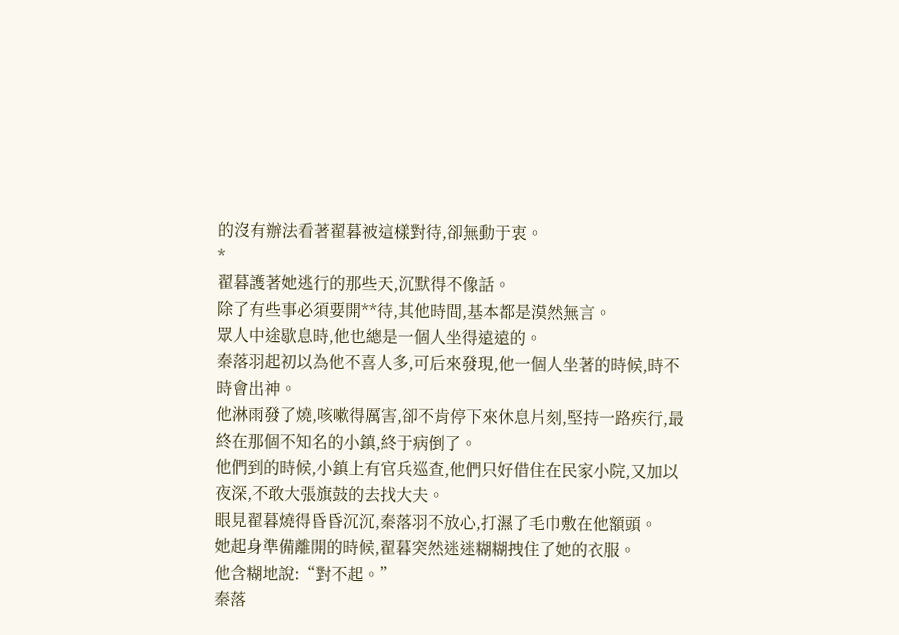的沒有辦法看著翟暮被這樣對待,卻無動于衷。
*
翟暮護著她逃行的那些天,沉默得不像話。
除了有些事必須要開**待,其他時間,基本都是漠然無言。
眾人中途歇息時,他也總是一個人坐得遠遠的。
秦落羽起初以為他不喜人多,可后來發現,他一個人坐著的時候,時不時會出神。
他淋雨發了燒,咳嗽得厲害,卻不肯停下來休息片刻,堅持一路疾行,最終在那個不知名的小鎮,終于病倒了。
他們到的時候,小鎮上有官兵巡查,他們只好借住在民家小院,又加以夜深,不敢大張旗鼓的去找大夫。
眼見翟暮燒得昏昏沉沉,秦落羽不放心,打濕了毛巾敷在他額頭。
她起身準備離開的時候,翟暮突然迷迷糊糊拽住了她的衣服。
他含糊地說:“對不起。”
秦落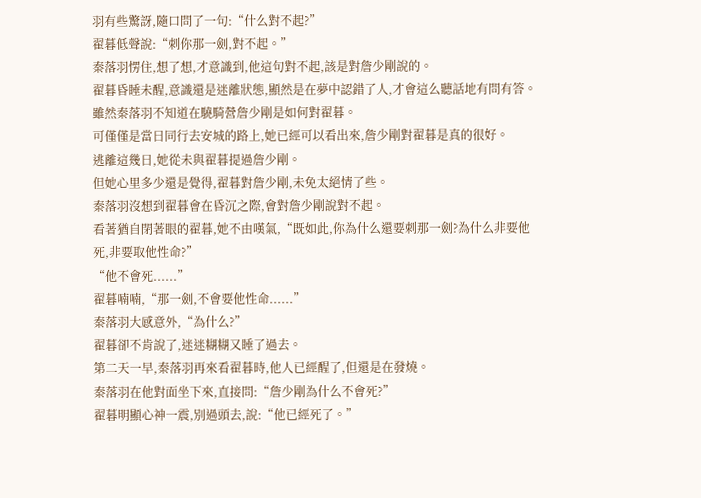羽有些驚訝,隨口問了一句:“什么對不起?”
翟暮低聲說:“刺你那一劍,對不起。”
秦落羽愣住,想了想,才意識到,他這句對不起,該是對詹少剛說的。
翟暮昏睡未醒,意識還是迷離狀態,顯然是在夢中認錯了人,才會這么聽話地有問有答。
雖然秦落羽不知道在驍騎營詹少剛是如何對翟暮。
可僅僅是當日同行去安城的路上,她已經可以看出來,詹少剛對翟暮是真的很好。
逃離這幾日,她從未與翟暮提過詹少剛。
但她心里多少還是覺得,翟暮對詹少剛,未免太絕情了些。
秦落羽沒想到翟暮會在昏沉之際,會對詹少剛說對不起。
看著猶自閉著眼的翟暮,她不由嘆氣,“既如此,你為什么還要刺那一劍?為什么非要他死,非要取他性命?”
“他不會死......”
翟暮喃喃,“那一劍,不會要他性命......”
秦落羽大感意外,“為什么?”
翟暮卻不肯說了,迷迷糊糊又睡了過去。
第二天一早,秦落羽再來看翟暮時,他人已經醒了,但還是在發燒。
秦落羽在他對面坐下來,直接問:“詹少剛為什么不會死?”
翟暮明顯心神一震,別過頭去,說:“他已經死了。”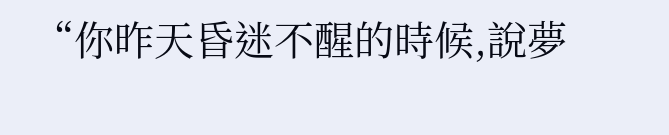“你昨天昏迷不醒的時候,說夢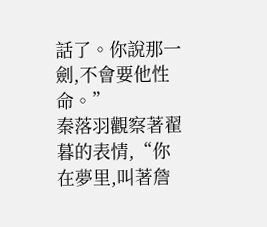話了。你說那一劍,不會要他性命。”
秦落羽觀察著翟暮的表情,“你在夢里,叫著詹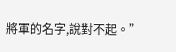將軍的名字,說對不起。”